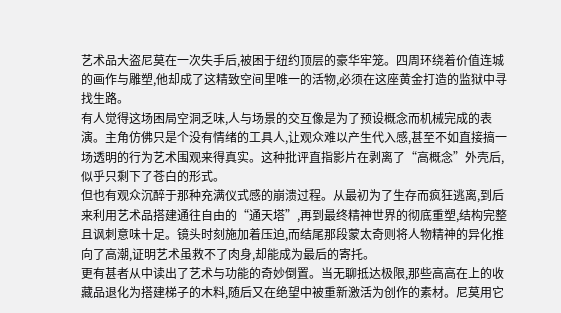艺术品大盗尼莫在一次失手后,被困于纽约顶层的豪华牢笼。四周环绕着价值连城的画作与雕塑,他却成了这精致空间里唯一的活物,必须在这座黄金打造的监狱中寻找生路。
有人觉得这场困局空洞乏味,人与场景的交互像是为了预设概念而机械完成的表演。主角仿佛只是个没有情绪的工具人,让观众难以产生代入感,甚至不如直接搞一场透明的行为艺术围观来得真实。这种批评直指影片在剥离了“高概念”外壳后,似乎只剩下了苍白的形式。
但也有观众沉醉于那种充满仪式感的崩溃过程。从最初为了生存而疯狂逃离,到后来利用艺术品搭建通往自由的“通天塔”,再到最终精神世界的彻底重塑,结构完整且讽刺意味十足。镜头时刻施加着压迫,而结尾那段蒙太奇则将人物精神的异化推向了高潮,证明艺术虽救不了肉身,却能成为最后的寄托。
更有甚者从中读出了艺术与功能的奇妙倒置。当无聊抵达极限,那些高高在上的收藏品退化为搭建梯子的木料,随后又在绝望中被重新激活为创作的素材。尼莫用它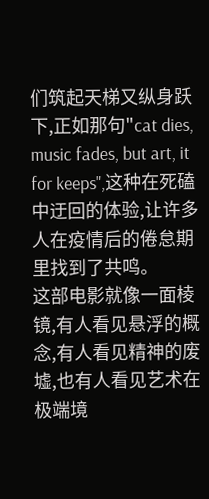们筑起天梯又纵身跃下,正如那句"cat dies, music fades, but art, it for keeps",这种在死磕中迂回的体验,让许多人在疫情后的倦怠期里找到了共鸣。
这部电影就像一面棱镜,有人看见悬浮的概念,有人看见精神的废墟,也有人看见艺术在极端境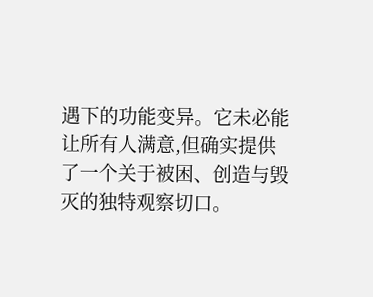遇下的功能变异。它未必能让所有人满意,但确实提供了一个关于被困、创造与毁灭的独特观察切口。